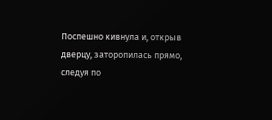Поспешно кивнула и, открыв дверцу, заторопилась прямо, следуя по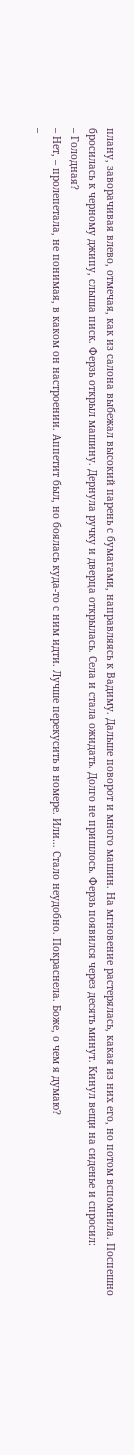плану, заворачивая влево, отмечая, как из салона выбежал высокий парень с бумагами, направляясь к Вадиму. Дальше поворот и много машин. На мгновение растерялась, какая из них его, но потом вспомнила. Поспешно бросилась к черному джипу, слыша писк. Ферзь открыл машину. Дернула ручку и дверца открылась. Села и стала ожидать. Долго не пришлось. Ферзь появился через десять минут. Кинул вещи на сиденье и спросил:
– Голодная?
– Нет, – пролепетала, не понимая, в каком он настроении. Аппетит был, но боялась куда-то с ним идти. Лучше перекусить в номере. Или… Стало неудобно. Покраснела. Боже, о чем я думаю?
–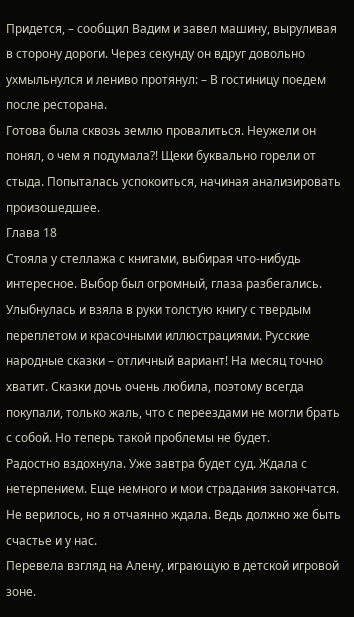Придется, – сообщил Вадим и завел машину, выруливая в сторону дороги. Через секунду он вдруг довольно ухмыльнулся и лениво протянул: – В гостиницу поедем после ресторана.
Готова была сквозь землю провалиться. Неужели он понял, о чем я подумала?! Щеки буквально горели от стыда. Попыталась успокоиться, начиная анализировать произошедшее.
Глава 18
Стояла у стеллажа с книгами, выбирая что-нибудь интересное. Выбор был огромный, глаза разбегались. Улыбнулась и взяла в руки толстую книгу с твердым переплетом и красочными иллюстрациями. Русские народные сказки – отличный вариант! На месяц точно хватит. Сказки дочь очень любила, поэтому всегда покупали, только жаль, что с переездами не могли брать с собой. Но теперь такой проблемы не будет.
Радостно вздохнула. Уже завтра будет суд. Ждала с нетерпением. Еще немного и мои страдания закончатся. Не верилось, но я отчаянно ждала. Ведь должно же быть счастье и у нас.
Перевела взгляд на Алену, играющую в детской игровой зоне.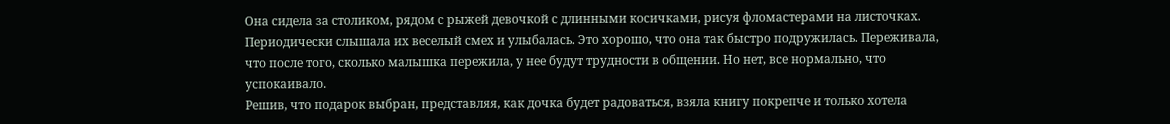Она сидела за столиком, рядом с рыжей девочкой с длинными косичками, рисуя фломастерами на листочках. Периодически слышала их веселый смех и улыбалась. Это хорошо, что она так быстро подружилась. Переживала, что после того, сколько малышка пережила, у нее будут трудности в общении. Но нет, все нормально, что успокаивало.
Решив, что подарок выбран, представляя, как дочка будет радоваться, взяла книгу покрепче и только хотела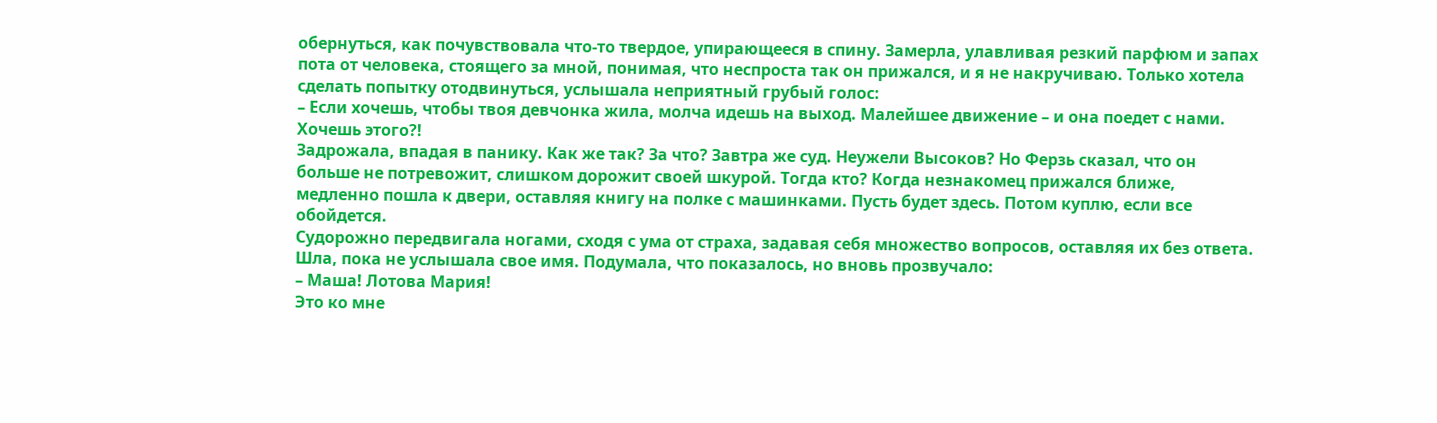обернуться, как почувствовала что-то твердое, упирающееся в спину. Замерла, улавливая резкий парфюм и запах пота от человека, стоящего за мной, понимая, что неспроста так он прижался, и я не накручиваю. Только хотела сделать попытку отодвинуться, услышала неприятный грубый голос:
– Если хочешь, чтобы твоя девчонка жила, молча идешь на выход. Малейшее движение – и она поедет с нами. Хочешь этого?!
Задрожала, впадая в панику. Как же так? За что? Завтра же суд. Неужели Высоков? Но Ферзь сказал, что он больше не потревожит, слишком дорожит своей шкурой. Тогда кто? Когда незнакомец прижался ближе, медленно пошла к двери, оставляя книгу на полке с машинками. Пусть будет здесь. Потом куплю, если все обойдется.
Судорожно передвигала ногами, сходя с ума от страха, задавая себя множество вопросов, оставляя их без ответа.
Шла, пока не услышала свое имя. Подумала, что показалось, но вновь прозвучало:
– Маша! Лотова Мария!
Это ко мне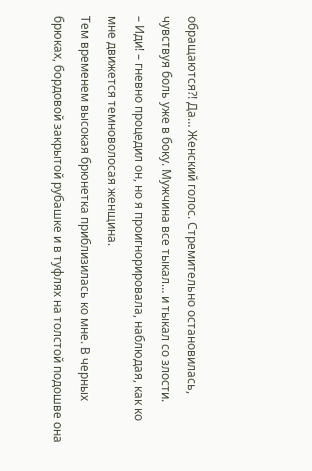обращаются?! Да… Женский голос. Стремительно остановилась, чувствуя боль уже в боку. Мужчина все тыкал… и тыкал со злости.
– Иди! – гневно процедил он, но я проигнорировала, наблюдая, как ко мне движется темноволосая женщина.
Тем временем высокая брюнетка приблизилась ко мне. В черных брюках, бордовой закрытой рубашке и в туфлях на толстой подошве она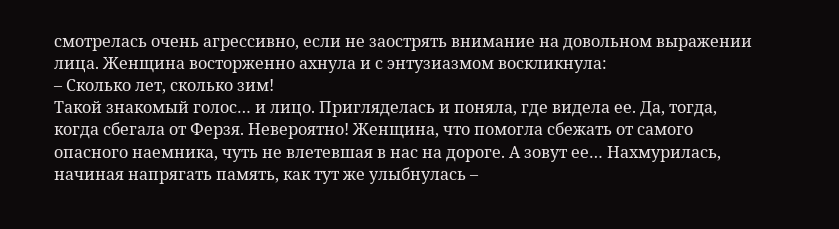смотрелась очень агрессивно, если не заострять внимание на довольном выражении лица. Женщина восторженно ахнула и с энтузиазмом воскликнула:
– Сколько лет, сколько зим!
Такой знакомый голос… и лицо. Пригляделась и поняла, где видела ее. Да, тогда, когда сбегала от Ферзя. Невероятно! Женщина, что помогла сбежать от самого опасного наемника, чуть не влетевшая в нас на дороге. А зовут ее… Нахмурилась, начиная напрягать память, как тут же улыбнулась –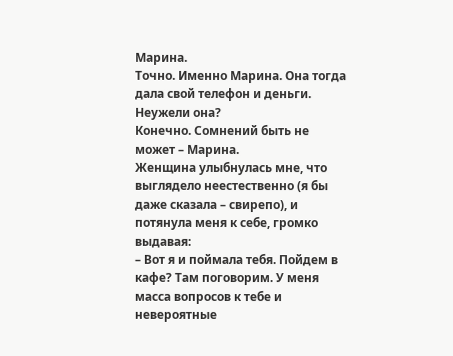Марина.
Точно. Именно Марина. Она тогда дала свой телефон и деньги.
Неужели она?
Конечно. Сомнений быть не может – Марина.
Женщина улыбнулась мне, что выглядело неестественно (я бы даже сказала – свирепо), и потянула меня к себе, громко выдавая:
– Вот я и поймала тебя. Пойдем в кафе? Там поговорим. У меня масса вопросов к тебе и невероятные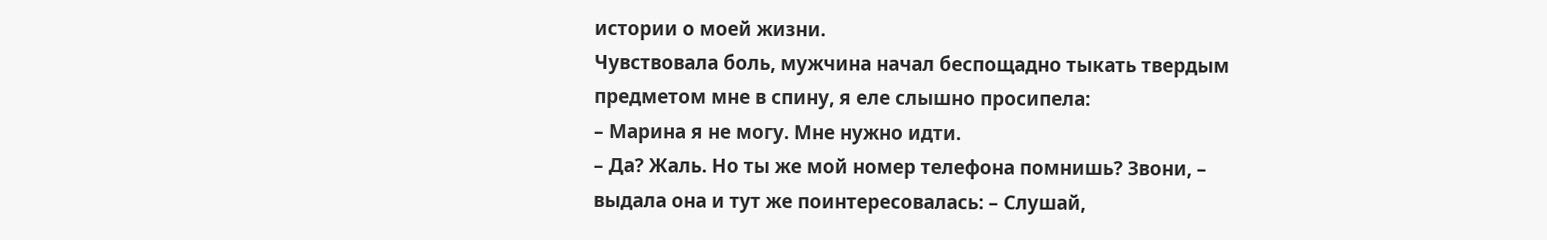истории о моей жизни.
Чувствовала боль, мужчина начал беспощадно тыкать твердым предметом мне в спину, я еле слышно просипела:
– Марина я не могу. Мне нужно идти.
– Да? Жаль. Но ты же мой номер телефона помнишь? Звони, – выдала она и тут же поинтересовалась: – Слушай,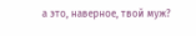а это, наверное, твой муж?